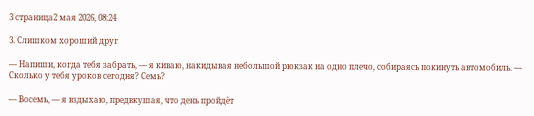3 страница2 мая 2026, 08:24

3. Слишком хороший друг

— Напиши, когда тебя забрать, — я киваю, накидывая небольшой рюкзак на одно плечо, собираясь покинуть автомобиль. — Сколько у тебя уроков сегодня? Семь?

— Восемь, — я вздыхаю, предвкушая, что день пройдёт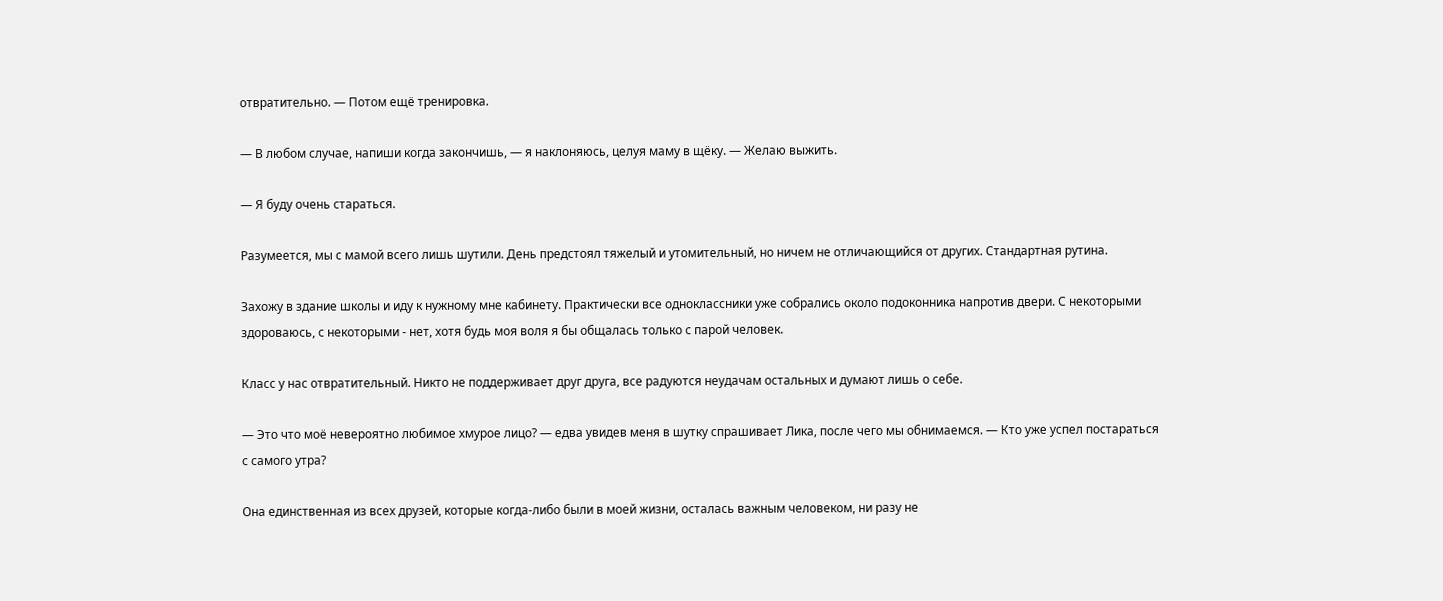отвратительно. — Потом ещё тренировка.

— В любом случае, напиши когда закончишь, — я наклоняюсь, целуя маму в щёку. — Желаю выжить.

— Я буду очень стараться.

Разумеется, мы с мамой всего лишь шутили. День предстоял тяжелый и утомительный, но ничем не отличающийся от других. Стандартная рутина.

Захожу в здание школы и иду к нужному мне кабинету. Практически все одноклассники уже собрались около подоконника напротив двери. С некоторыми здороваюсь, с некоторыми - нет, хотя будь моя воля я бы общалась только с парой человек.

Класс у нас отвратительный. Никто не поддерживает друг друга, все радуются неудачам остальных и думают лишь о себе.

— Это что моё невероятно любимое хмурое лицо? — едва увидев меня в шутку спрашивает Лика, после чего мы обнимаемся. — Кто уже успел постараться с самого утра?

Она единственная из всех друзей, которые когда-либо были в моей жизни, осталась важным человеком, ни разу не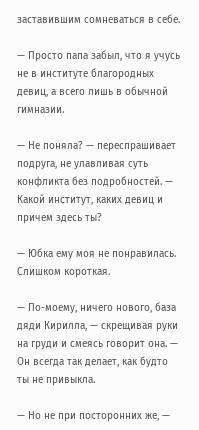заставившим сомневаться в себе.

— Просто папа забыл, что я учусь не в институте благородных девиц, а всего лишь в обычной гимназии.

— Не поняла? — переспрашивает подруга, не улавливая суть конфликта без подробностей. — Какой институт, каких девиц и причем здесь ты?

— Юбка ему моя не понравилась. Слишком короткая.

— По-моему, ничего нового, база дяди Кирилла, — скрещивая руки на груди и смеясь говорит она. — Он всегда так делает, как будто ты не привыкла.

— Но не при посторонних же, —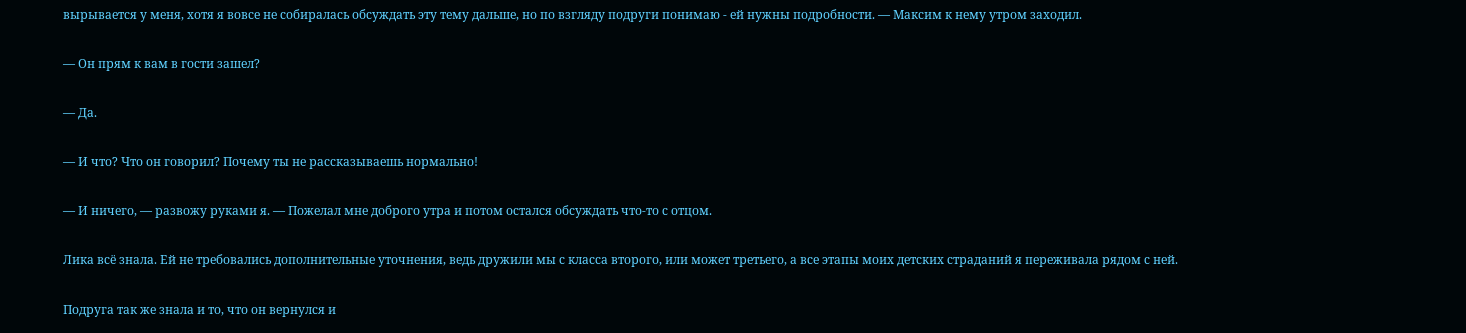вырывается у меня, хотя я вовсе не собиралась обсуждать эту тему дальше, но по взгляду подруги понимаю - ей нужны подробности. — Максим к нему утром заходил.

— Он прям к вам в гости зашел?

— Да.

— И что? Что он говорил? Почему ты не рассказываешь нормально!

— И ничего, — развожу руками я. — Пожелал мне доброго утра и потом остался обсуждать что-то с отцом.

Лика всё знала. Ей не требовались дополнительные уточнения, ведь дружили мы с класса второго, или может третьего, а все этапы моих детских страданий я переживала рядом с ней.

Подруга так же знала и то, что он вернулся и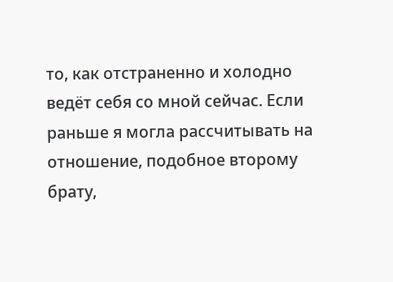то, как отстраненно и холодно ведёт себя со мной сейчас. Если раньше я могла рассчитывать на отношение, подобное второму брату,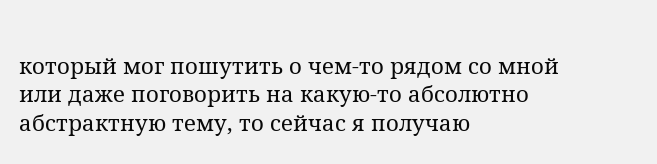который мог пошутить о чем-то рядом со мной или даже поговорить на какую-то абсолютно абстрактную тему, то сейчас я получаю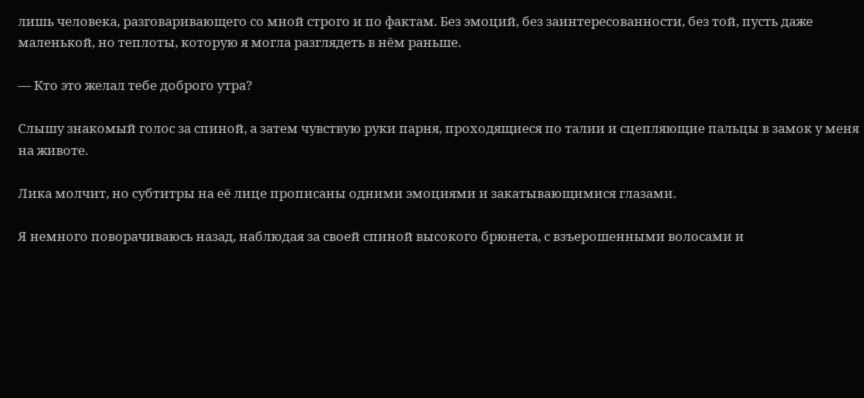лишь человека, разговаривающего со мной строго и по фактам. Без эмоций, без заинтересованности, без той, пусть даже маленькой, но теплоты, которую я могла разглядеть в нём раньше.

— Кто это желал тебе доброго утра?

Слышу знакомый голос за спиной, а затем чувствую руки парня, проходящиеся по талии и сцепляющие пальцы в замок у меня на животе.

Лика молчит, но субтитры на её лице прописаны одними эмоциями и закатывающимися глазами.

Я немного поворачиваюсь назад, наблюдая за своей спиной высокого брюнета, с взъерошенными волосами и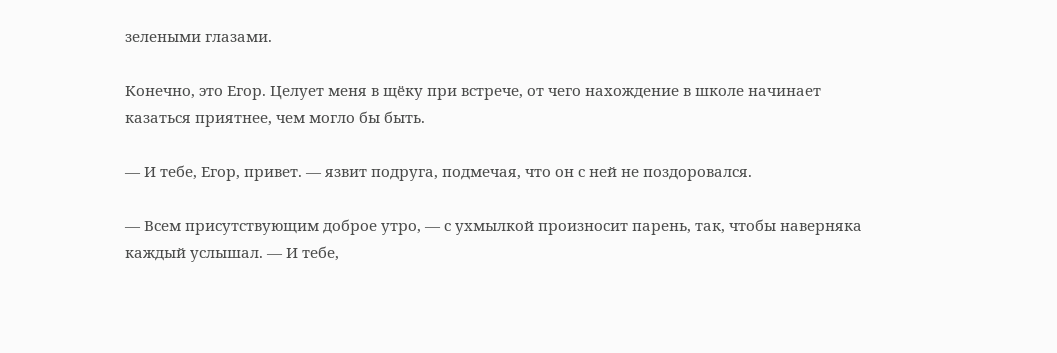зелеными глазами.

Конечно, это Егор. Целует меня в щёку при встрече, от чего нахождение в школе начинает казаться приятнее, чем могло бы быть.

— И тебе, Егор, привет. — язвит подруга, подмечая, что он с ней не поздоровался.

— Всем присутствующим доброе утро, — с ухмылкой произносит парень, так, чтобы наверняка каждый услышал. — И тебе,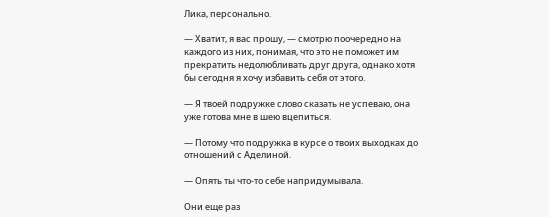Лика, персонально.

— Хватит, я вас прошу, — смотрю поочередно на каждого из них, понимая, что это не поможет им прекратить недолюбливать друг друга, однако хотя бы сегодня я хочу избавить себя от этого.

— Я твоей подружке слово сказать не успеваю, она уже готова мне в шею вцепиться.

— Потому что подружка в курсе о твоих выходках до отношений с Аделиной.

— Опять ты что-то себе напридумывала.

Они еще раз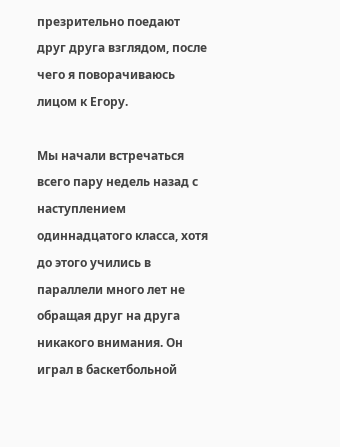презрительно поедают друг друга взглядом, после чего я поворачиваюсь лицом к Егору.

Мы начали встречаться всего пару недель назад с наступлением одиннадцатого класса, хотя до этого учились в параллели много лет не обращая друг на друга никакого внимания. Он играл в баскетбольной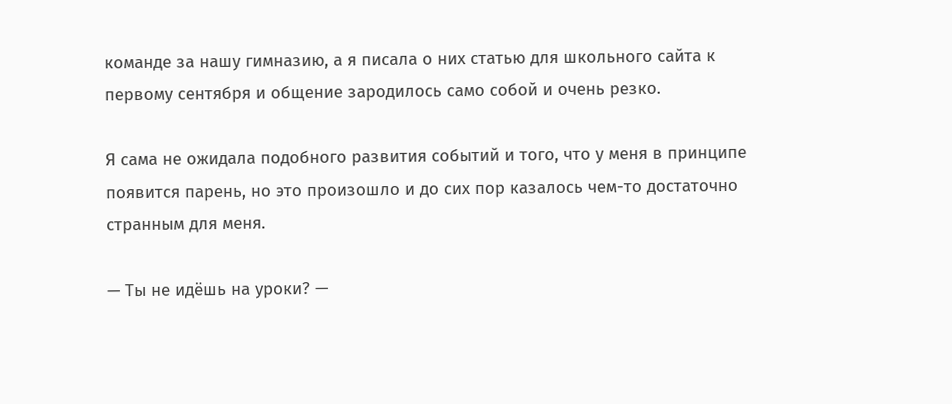команде за нашу гимназию, а я писала о них статью для школьного сайта к первому сентября и общение зародилось само собой и очень резко.

Я сама не ожидала подобного развития событий и того, что у меня в принципе появится парень, но это произошло и до сих пор казалось чем-то достаточно странным для меня.

— Ты не идёшь на уроки? —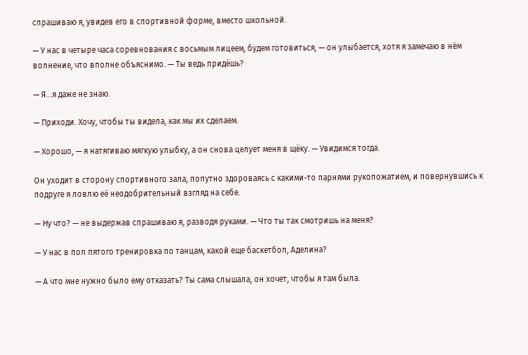спрашиваю я, увидев его в спортивной форме, вместо школьной.

— У нас в четыре часа соревнования с восьмым лицеем, будем готовиться, — он улыбается, хотя я замечаю в нём волнение, что вполне объяснимо. — Ты ведь придёшь?

— Я...я даже не знаю.

— Приходи. Хочу, чтобы ты видела, как мы их сделаем.

— Хорошо, — я натягиваю мягкую улыбку, а он снова целует меня в щёку. — Увидимся тогда.

Он уходит в сторону спортивного зала, попутно здороваясь с какими-то парнями рукопожатием, и повернувшись к подруге я ловлю её неодобрительный взгляд на себе.

— Ну что? — не выдержав спрашиваю я, разводя руками. — Что ты так смотришь на меня?

— У нас в пол пятого тренировка по танцам, какой еще баскетбол, Аделина?

— А что мне нужно было ему отказать? Ты сама слышала, он хочет, чтобы я там была.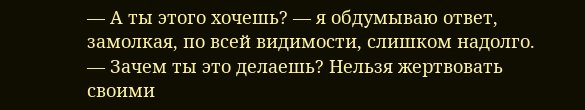— А ты этого хочешь? — я обдумываю ответ, замолкая, по всей видимости, слишком надолго. — Зачем ты это делаешь? Нельзя жертвовать своими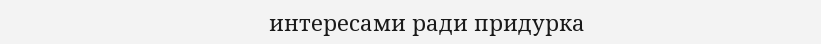интересами ради придурка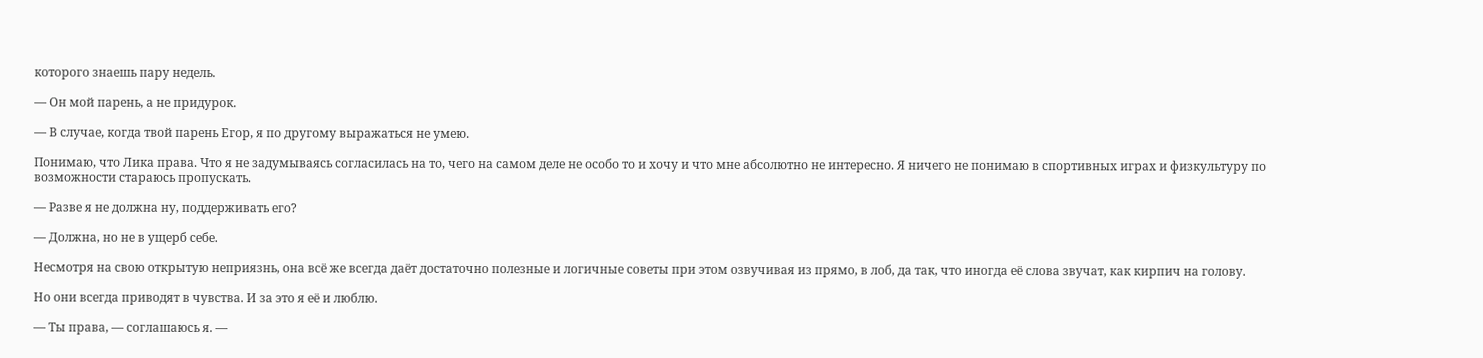которого знаешь пару недель.

— Он мой парень, а не придурок.

— В случае, когда твой парень Егор, я по другому выражаться не умею.

Понимаю, что Лика права. Что я не задумываясь согласилась на то, чего на самом деле не особо то и хочу и что мне абсолютно не интересно. Я ничего не понимаю в спортивных играх и физкультуру по возможности стараюсь пропускать.

— Разве я не должна ну, поддерживать его?

— Должна, но не в ущерб себе.

Несмотря на свою открытую неприязнь, она всё же всегда даёт достаточно полезные и логичные советы при этом озвучивая из прямо, в лоб, да так, что иногда её слова звучат, как кирпич на голову.

Но они всегда приводят в чувства. И за это я её и люблю.

— Ты права, — соглашаюсь я. —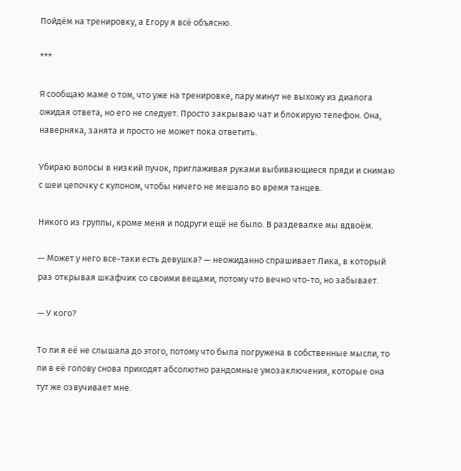Пойдём на тренировку, а Егору я всё объясню.

***

Я сообщаю маме о том, что уже на тренировке, пару минут не выхожу из диалога ожидая ответа, но его не следует. Просто закрываю чат и блокирую телефон. Она, наверняка, занята и просто не может пока ответить.

Убираю волосы в низкий пучок, приглаживая руками выбивающиеся пряди и снимаю с шеи цепочку с кулоном, чтобы ничего не мешало во время танцев.

Никого из группы, кроме меня и подруги ещё не было. В раздевалке мы вдвоём.

— Может у него все-таки есть девушка? — неожиданно спрашивает Лика, в который раз открывая шкафчик со своими вещами, потому что вечно что-то, но забывает.

— У кого?

То ли я её не слышала до этого, потому что была погружена в собственные мысли, то ли в её голову снова приходят абсолютно рандомные умозаключения, которые она тут же озвучивает мне.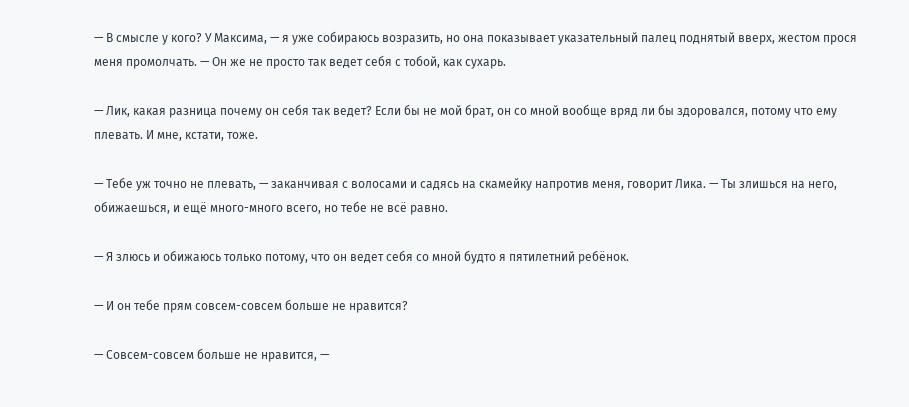— В смысле у кого? У Максима, — я уже собираюсь возразить, но она показывает указательный палец поднятый вверх, жестом прося меня промолчать. — Он же не просто так ведет себя с тобой, как сухарь.

— Лик, какая разница почему он себя так ведет? Если бы не мой брат, он со мной вообще вряд ли бы здоровался, потому что ему плевать. И мне, кстати, тоже.

— Тебе уж точно не плевать, — заканчивая с волосами и садясь на скамейку напротив меня, говорит Лика. — Ты злишься на него, обижаешься, и ещё много-много всего, но тебе не всё равно.

— Я злюсь и обижаюсь только потому, что он ведет себя со мной будто я пятилетний ребёнок.

— И он тебе прям совсем-совсем больше не нравится?

— Совсем-совсем больше не нравится, —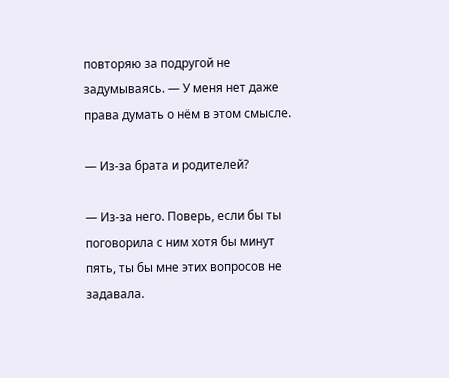повторяю за подругой не задумываясь. — У меня нет даже права думать о нём в этом смысле.

— Из-за брата и родителей?

— Из-за него. Поверь, если бы ты поговорила с ним хотя бы минут пять, ты бы мне этих вопросов не задавала.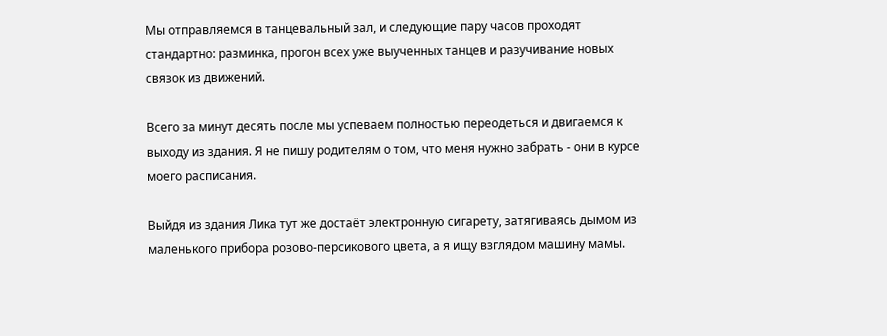Мы отправляемся в танцевальный зал, и следующие пару часов проходят стандартно: разминка, прогон всех уже выученных танцев и разучивание новых связок из движений.

Всего за минут десять после мы успеваем полностью переодеться и двигаемся к выходу из здания. Я не пишу родителям о том, что меня нужно забрать - они в курсе моего расписания.

Выйдя из здания Лика тут же достаёт электронную сигарету, затягиваясь дымом из маленького прибора розово-персикового цвета, а я ищу взглядом машину мамы.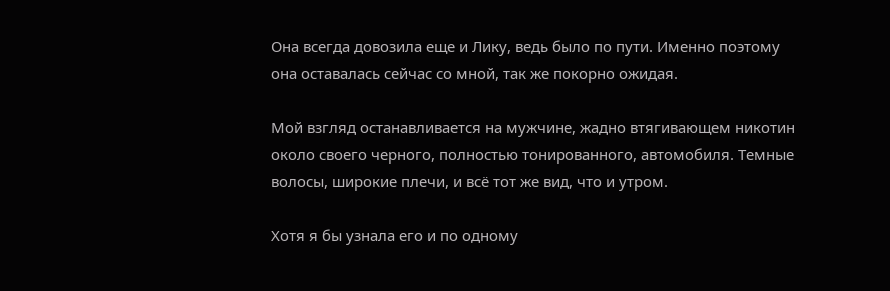Она всегда довозила еще и Лику, ведь было по пути. Именно поэтому она оставалась сейчас со мной, так же покорно ожидая.

Мой взгляд останавливается на мужчине, жадно втягивающем никотин около своего черного, полностью тонированного, автомобиля. Темные волосы, широкие плечи, и всё тот же вид, что и утром.

Хотя я бы узнала его и по одному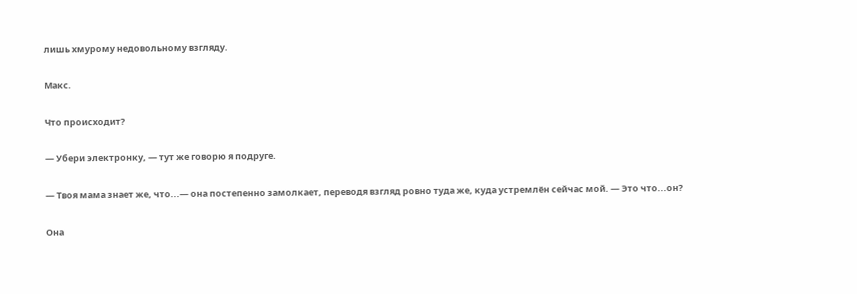лишь хмурому недовольному взгляду.

Макс.

Что происходит?

— Убери электронку, — тут же говорю я подруге.

— Твоя мама знает же, что...— она постепенно замолкает, переводя взгляд ровно туда же, куда устремлён сейчас мой. — Это что...он?

Она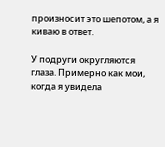произносит это шепотом, а я киваю в ответ.

У подруги округляются глаза. Примерно как мои, когда я увидела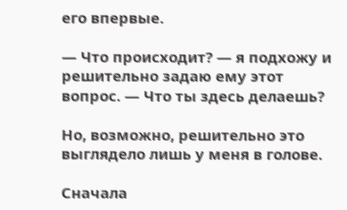его впервые.

— Что происходит? — я подхожу и решительно задаю ему этот вопрос. — Что ты здесь делаешь?

Но, возможно, решительно это выглядело лишь у меня в голове.

Сначала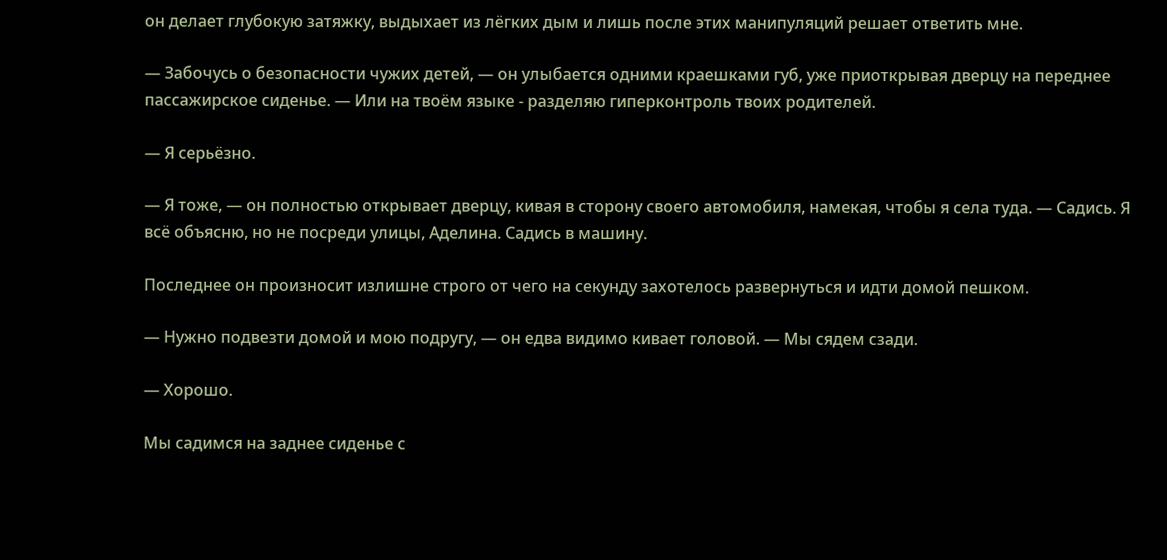он делает глубокую затяжку, выдыхает из лёгких дым и лишь после этих манипуляций решает ответить мне.

— Забочусь о безопасности чужих детей, — он улыбается одними краешками губ, уже приоткрывая дверцу на переднее пассажирское сиденье. — Или на твоём языке - разделяю гиперконтроль твоих родителей.

— Я серьёзно.

— Я тоже, — он полностью открывает дверцу, кивая в сторону своего автомобиля, намекая, чтобы я села туда. — Садись. Я всё объясню, но не посреди улицы, Аделина. Садись в машину.

Последнее он произносит излишне строго от чего на секунду захотелось развернуться и идти домой пешком.

— Нужно подвезти домой и мою подругу, — он едва видимо кивает головой. — Мы сядем сзади.

— Хорошо.

Мы садимся на заднее сиденье с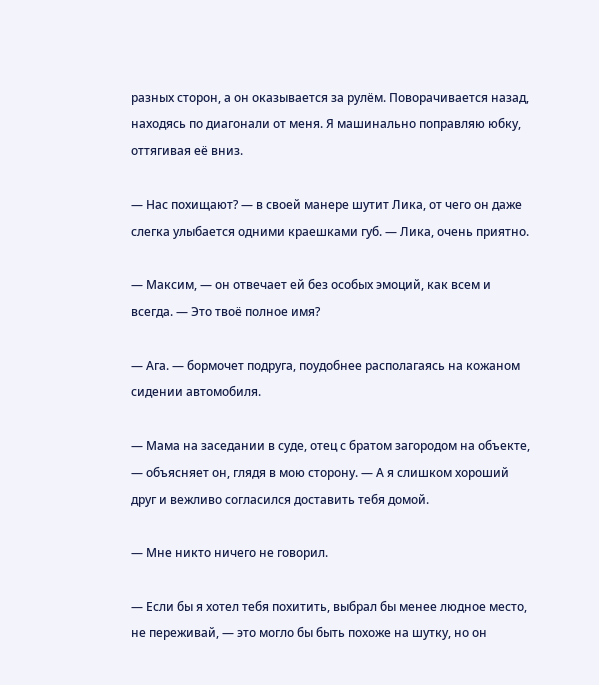разных сторон, а он оказывается за рулём. Поворачивается назад, находясь по диагонали от меня. Я машинально поправляю юбку, оттягивая её вниз.

— Нас похищают? — в своей манере шутит Лика, от чего он даже слегка улыбается одними краешками губ. — Лика, очень приятно.

— Максим, — он отвечает ей без особых эмоций, как всем и всегда. — Это твоё полное имя?

— Ага. — бормочет подруга, поудобнее располагаясь на кожаном сидении автомобиля.

— Мама на заседании в суде, отец с братом загородом на объекте, — объясняет он, глядя в мою сторону. — А я слишком хороший друг и вежливо согласился доставить тебя домой.

— Мне никто ничего не говорил.

— Если бы я хотел тебя похитить, выбрал бы менее людное место, не переживай, — это могло бы быть похоже на шутку, но он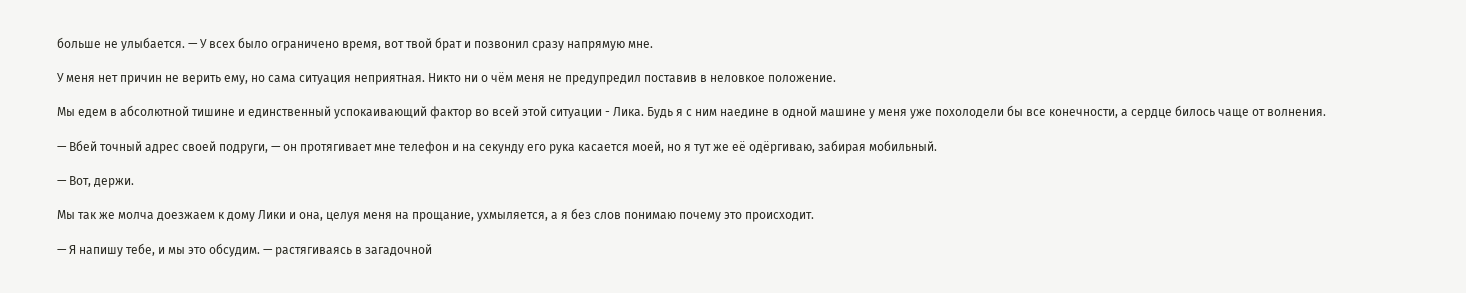больше не улыбается. — У всех было ограничено время, вот твой брат и позвонил сразу напрямую мне.

У меня нет причин не верить ему, но сама ситуация неприятная. Никто ни о чём меня не предупредил поставив в неловкое положение.

Мы едем в абсолютной тишине и единственный успокаивающий фактор во всей этой ситуации - Лика. Будь я с ним наедине в одной машине у меня уже похолодели бы все конечности, а сердце билось чаще от волнения.

— Вбей точный адрес своей подруги, — он протягивает мне телефон и на секунду его рука касается моей, но я тут же её одёргиваю, забирая мобильный.

— Вот, держи.

Мы так же молча доезжаем к дому Лики и она, целуя меня на прощание, ухмыляется, а я без слов понимаю почему это происходит.

— Я напишу тебе, и мы это обсудим. — растягиваясь в загадочной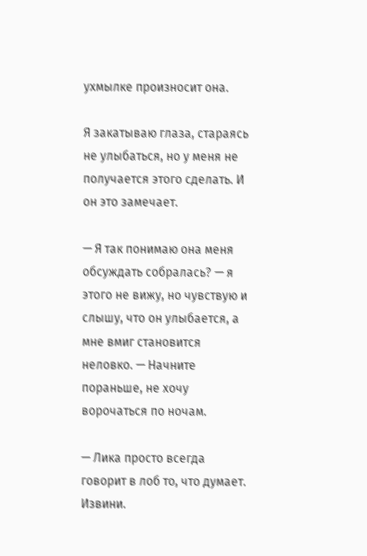ухмылке произносит она.

Я закатываю глаза, стараясь не улыбаться, но у меня не получается этого сделать. И он это замечает.

— Я так понимаю она меня обсуждать собралась? — я этого не вижу, но чувствую и слышу, что он улыбается, а мне вмиг становится неловко. — Начните пораньше, не хочу ворочаться по ночам.

— Лика просто всегда говорит в лоб то, что думает. Извини.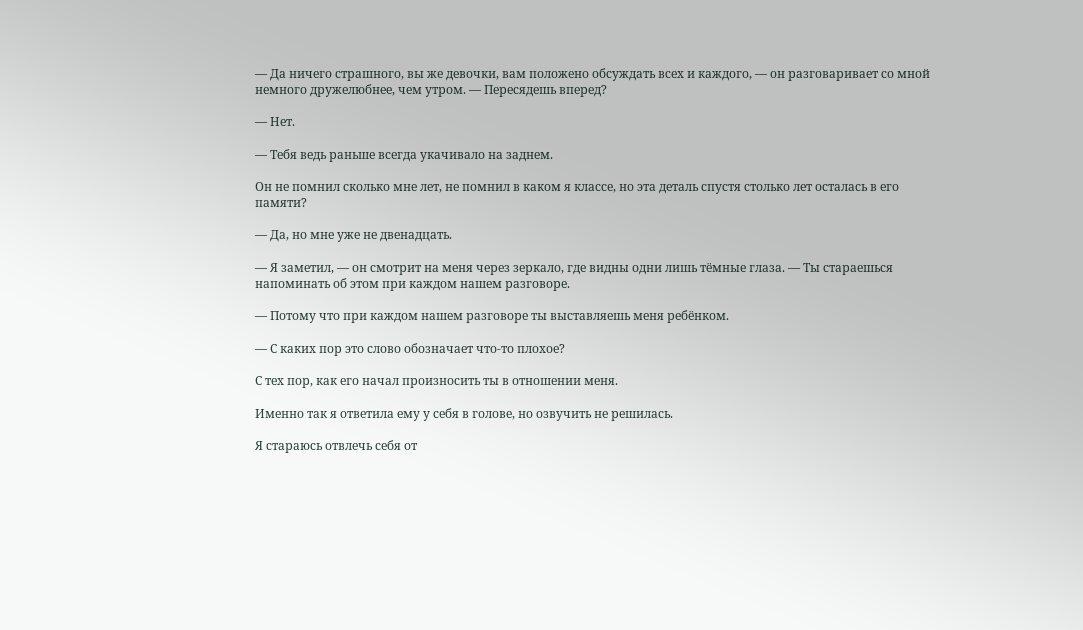— Да ничего страшного, вы же девочки, вам положено обсуждать всех и каждого, — он разговаривает со мной немного дружелюбнее, чем утром. — Пересядешь вперед?

— Нет.

— Тебя ведь раньше всегда укачивало на заднем.

Он не помнил сколько мне лет, не помнил в каком я классе, но эта деталь спустя столько лет осталась в его памяти?

— Да, но мне уже не двенадцать.

— Я заметил, — он смотрит на меня через зеркало, где видны одни лишь тёмные глаза. — Ты стараешься напоминать об этом при каждом нашем разговоре.

— Потому что при каждом нашем разговоре ты выставляешь меня ребёнком.

— С каких пор это слово обозначает что-то плохое?

С тех пор, как его начал произносить ты в отношении меня.

Именно так я ответила ему у себя в голове, но озвучить не решилась.

Я стараюсь отвлечь себя от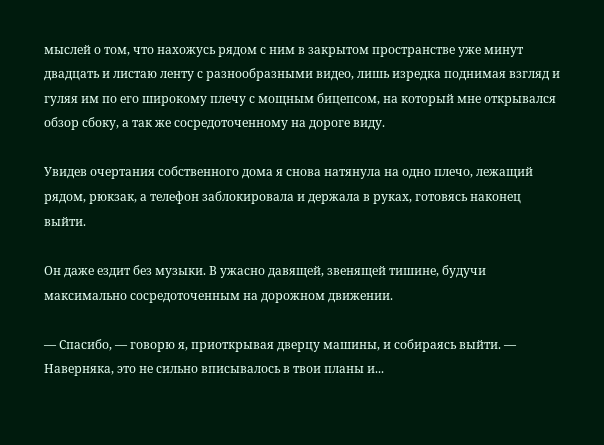мыслей о том, что нахожусь рядом с ним в закрытом пространстве уже минут двадцать и листаю ленту с разнообразными видео, лишь изредка поднимая взгляд и гуляя им по его широкому плечу с мощным бицепсом, на который мне открывался обзор сбоку, а так же сосредоточенному на дороге виду.

Увидев очертания собственного дома я снова натянула на одно плечо, лежащий рядом, рюкзак, а телефон заблокировала и держала в руках, готовясь наконец выйти.

Он даже ездит без музыки. В ужасно давящей, звенящей тишине, будучи максимально сосредоточенным на дорожном движении.

— Спасибо, — говорю я, приоткрывая дверцу машины, и собираясь выйти. — Наверняка, это не сильно вписывалось в твои планы и...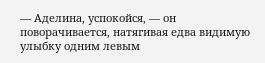— Аделина, успокойся, — он поворачивается, натягивая едва видимую улыбку одним левым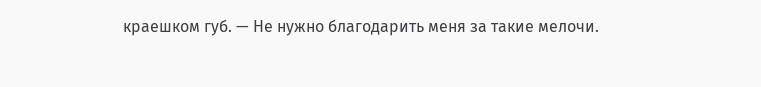краешком губ. — Не нужно благодарить меня за такие мелочи.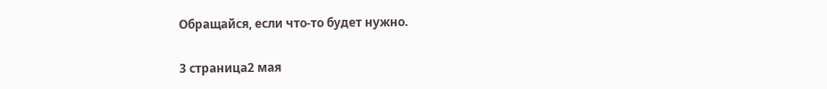Обращайся, если что-то будет нужно.

3 страница2 мая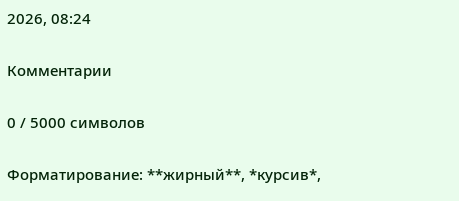2026, 08:24

Комментарии

0 / 5000 символов

Форматирование: **жирный**, *курсив*,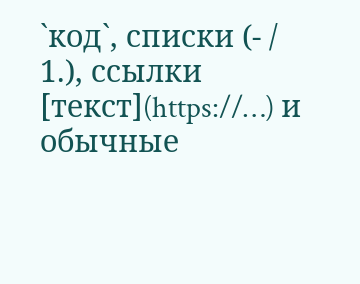`код`, списки (- / 1.), ссылки [текст](https://…) и обычные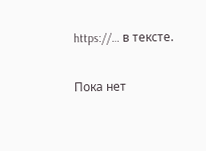https://… в тексте.

Пока нет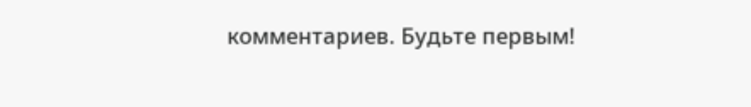комментариев. Будьте первым!